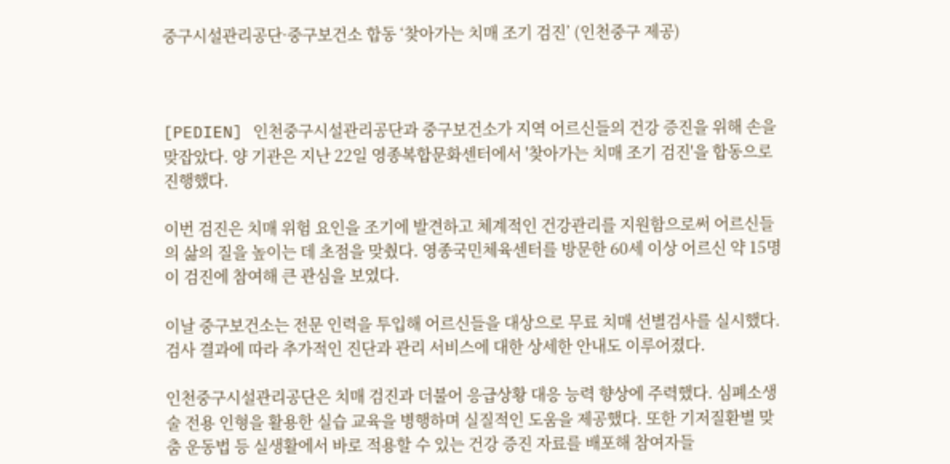중구시설관리공단·중구보건소 합동 ‘찾아가는 치매 조기 검진’ (인천중구 제공)



[PEDIEN] 인천중구시설관리공단과 중구보건소가 지역 어르신들의 건강 증진을 위해 손을 맞잡았다. 양 기관은 지난 22일 영종복합문화센터에서 '찾아가는 치매 조기 검진'을 합동으로 진행했다.

이번 검진은 치매 위험 요인을 조기에 발견하고 체계적인 건강관리를 지원함으로써 어르신들의 삶의 질을 높이는 데 초점을 맞췄다. 영종국민체육센터를 방문한 60세 이상 어르신 약 15명이 검진에 참여해 큰 관심을 보였다.

이날 중구보건소는 전문 인력을 투입해 어르신들을 대상으로 무료 치매 선별검사를 실시했다. 검사 결과에 따라 추가적인 진단과 관리 서비스에 대한 상세한 안내도 이루어졌다.

인천중구시설관리공단은 치매 검진과 더불어 응급상황 대응 능력 향상에 주력했다. 심폐소생술 전용 인형을 활용한 실습 교육을 병행하며 실질적인 도움을 제공했다. 또한 기저질환별 맞춤 운동법 등 실생활에서 바로 적용할 수 있는 건강 증진 자료를 배포해 참여자들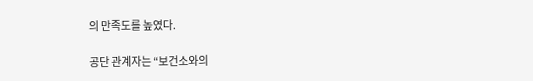의 만족도를 높였다.

공단 관계자는 “보건소와의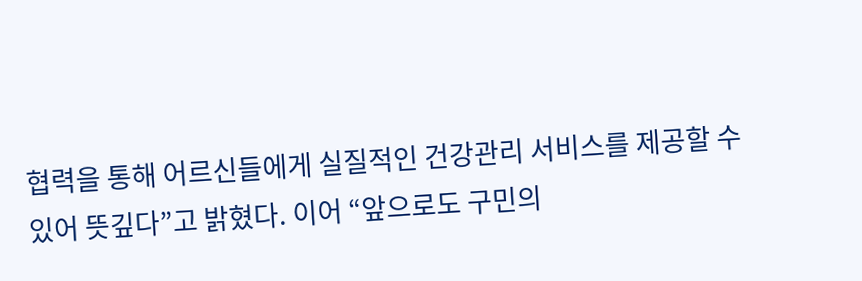협력을 통해 어르신들에게 실질적인 건강관리 서비스를 제공할 수 있어 뜻깊다”고 밝혔다. 이어 “앞으로도 구민의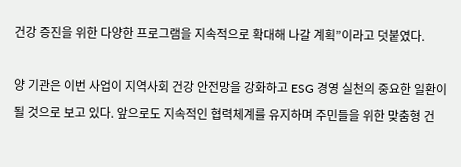건강 증진을 위한 다양한 프로그램을 지속적으로 확대해 나갈 계획”이라고 덧붙였다.

양 기관은 이번 사업이 지역사회 건강 안전망을 강화하고 ESG 경영 실천의 중요한 일환이 될 것으로 보고 있다. 앞으로도 지속적인 협력체계를 유지하며 주민들을 위한 맞춤형 건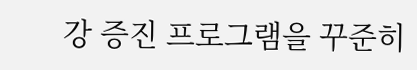강 증진 프로그램을 꾸준히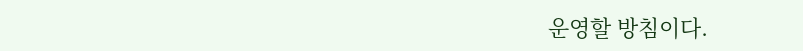운영할 방침이다.